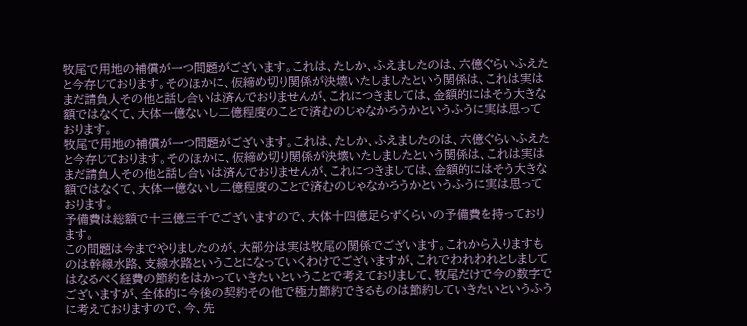牧尾で用地の補償が一つ問題がございます。これは、たしか、ふえましたのは、六億ぐらいふえたと今存じております。そのほかに、仮締め切り関係が決壊いたしましたという関係は、これは実はまだ請負人その他と話し合いは済んでおりませんが、これにつきましては、金額的にはそう大きな額ではなくて、大体一億ないし二億程度のことで済むのじゃなかろうかというふうに実は思っております。
牧尾で用地の補償が一つ問題がございます。これは、たしか、ふえましたのは、六億ぐらいふえたと今存じております。そのほかに、仮締め切り関係が決壊いたしましたという関係は、これは実はまだ請負人その他と話し合いは済んでおりませんが、これにつきましては、金額的にはそう大きな額ではなくて、大体一億ないし二億程度のことで済むのじゃなかろうかというふうに実は思っております。
予備費は総額で十三億三千でございますので、大体十四億足らずくらいの予備費を持っております。
この問題は今までやりましたのが、大部分は実は牧尾の関係でございます。これから入りますものは幹線水路、支線水路ということになっていくわけでございますが、これでわれわれとしましてはなるべく経費の節約をはかっていきたいということで考えておりまして、牧尾だけで今の数字でございますが、全体的に今後の契約その他で極力節約できるものは節約していきたいというふうに考えておりますので、今、先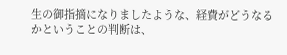生の御指摘になりましたような、経費がどうなるかということの判断は、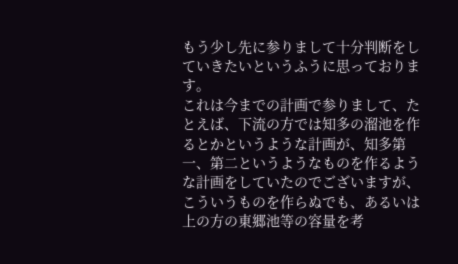もう少し先に参りまして十分判断をしていきたいというふうに思っております。
これは今までの計画で参りまして、たとえば、下流の方では知多の溜池を作るとかというような計画が、知多第一、第二というようなものを作るような計画をしていたのでございますが、こういうものを作らぬでも、あるいは上の方の東郷池等の容量を考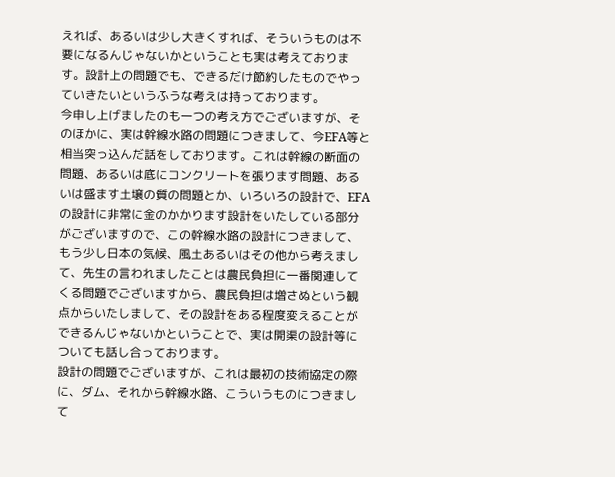えれば、あるいは少し大きくすれば、そういうものは不要になるんじゃないかということも実は考えております。設計上の問題でも、できるだけ節約したものでやっていきたいというふうな考えは持っております。
今申し上げましたのも一つの考え方でございますが、そのほかに、実は幹線水路の問題につきまして、今EFA等と相当突っ込んだ話をしております。これは幹線の断面の問題、あるいは底にコンクリートを張ります問題、あるいは盛ます土壌の質の問題とか、いろいろの設計で、EFAの設計に非常に金のかかります設計をいたしている部分がございますので、この幹線水路の設計につきまして、もう少し日本の気候、風土あるいはその他から考えまして、先生の言われましたことは農民負担に一番関連してくる問題でございますから、農民負担は増さぬという観点からいたしまして、その設計をある程度変えることができるんじゃないかということで、実は開渠の設計等についても話し合っております。
設計の問題でございますが、これは最初の技術協定の際に、ダム、それから幹線水路、こういうものにつきまして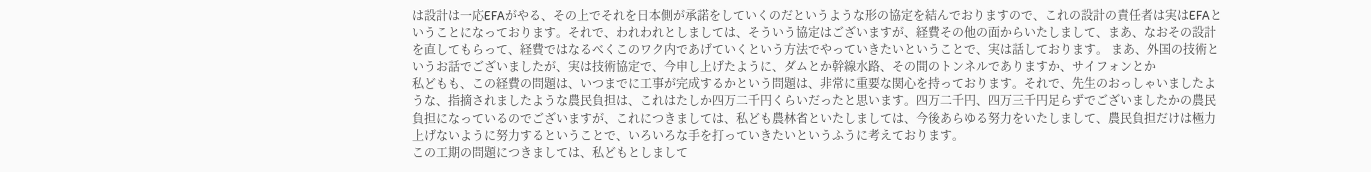は設計は一応EFAがやる、その上でそれを日本側が承諾をしていくのだというような形の協定を結んでおりますので、これの設計の責任者は実はEFAということになっております。それで、われわれとしましては、そういう協定はございますが、経費その他の面からいたしまして、まあ、なおその設計を直してもらって、経費ではなるべくこのワク内であげていくという方法でやっていきたいということで、実は話しております。 まあ、外国の技術というお話でございましたが、実は技術協定で、今申し上げたように、ダムとか幹線水路、その間のトンネルでありますか、サイフォンとか
私どもも、この経費の問題は、いつまでに工事が完成するかという問題は、非常に重要な関心を持っております。それで、先生のおっしゃいましたような、指摘されましたような農民負担は、これはたしか四万二千円くらいだったと思います。四万二千円、四万三千円足らずでございましたかの農民負担になっているのでございますが、これにつきましては、私ども農林省といたしましては、今後あらゆる努力をいたしまして、農民負担だけは極力上げないように努力するということで、いろいろな手を打っていきたいというふうに考えております。
この工期の問題につきましては、私どもとしまして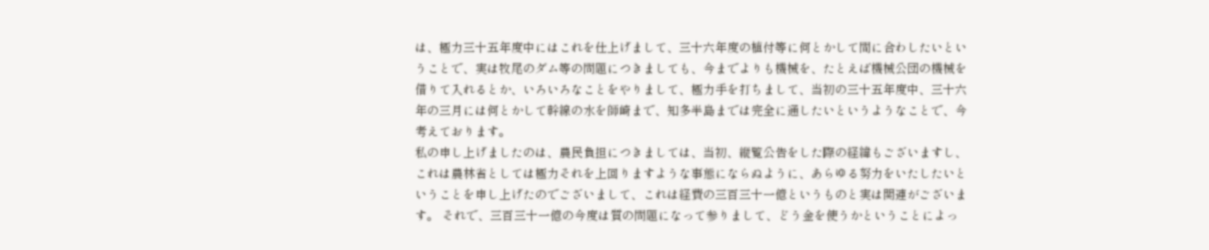は、極力三十五年度中にはこれを仕上げまして、三十六年度の植付等に何とかして間に合わしたいということで、実は牧尾のダム等の問題につきましても、今までよりも機械を、たとえば機械公団の機械を借りて入れるとか、いろいろなことをやりまして、極力手を打ちまして、当初の三十五年度中、三十六年の三月には何とかして幹線の水を師崎まで、知多半島までは完全に通したいというようなことで、今考えております。
私の申し上げましたのは、農民負担につきましては、当初、縦覧公告をした際の経緯もございますし、これは農林省としては極力それを上回りますような事態にならぬように、あらゆる努力をいたしたいということを申し上げたのでございまして、これは経費の三百三十一億というものと実は関連がございます。 それで、三百三十一億の今度は質の問題になって参りまして、どう金を使うかということによっ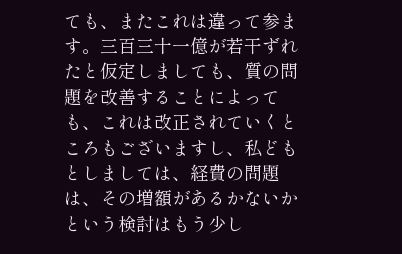ても、またこれは違って参ます。三百三十一億が若干ずれたと仮定しましても、質の問題を改善することによっても、これは改正されていくところもございますし、私どもとしましては、経費の問題は、その増額があるかないかという検討はもう少し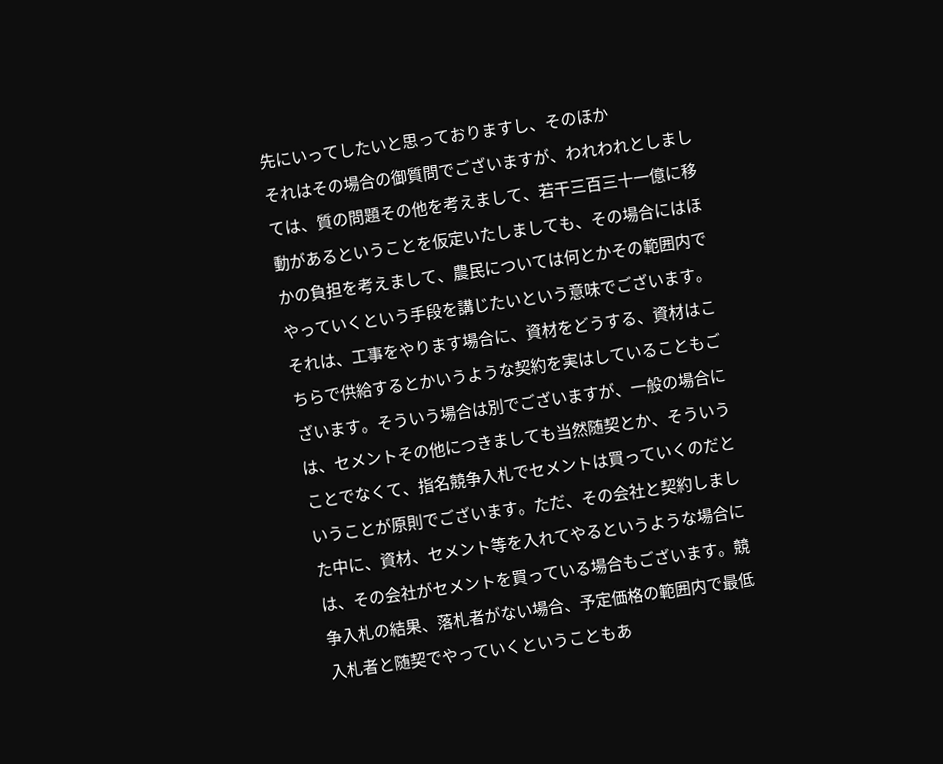先にいってしたいと思っておりますし、そのほか
それはその場合の御質問でございますが、われわれとしましては、質の問題その他を考えまして、若干三百三十一億に移動があるということを仮定いたしましても、その場合にはほかの負担を考えまして、農民については何とかその範囲内でやっていくという手段を講じたいという意味でございます。
それは、工事をやります場合に、資材をどうする、資材はこちらで供給するとかいうような契約を実はしていることもございます。そういう場合は別でございますが、一般の場合には、セメントその他につきましても当然随契とか、そういうことでなくて、指名競争入札でセメントは買っていくのだということが原則でございます。ただ、その会社と契約しました中に、資材、セメント等を入れてやるというような場合には、その会社がセメントを買っている場合もございます。競争入札の結果、落札者がない場合、予定価格の範囲内で最低入札者と随契でやっていくということもあ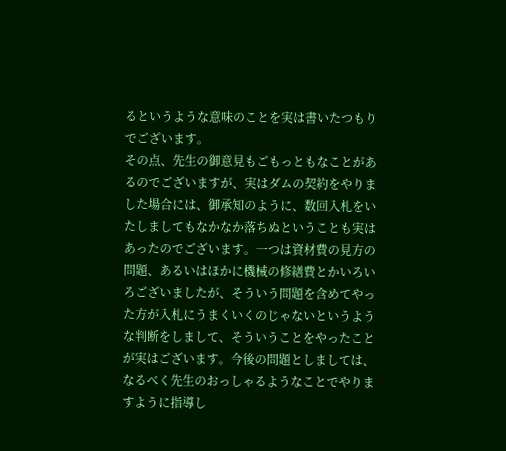るというような意味のことを実は書いたつもりでございます。
その点、先生の御意見もごもっともなことがあるのでございますが、実はダムの契約をやりました場合には、御承知のように、数回入札をいたしましてもなかなか落ちぬということも実はあったのでございます。一つは資材費の見方の問題、あるいはほかに機械の修繕費とかいろいろございましたが、そういう問題を含めてやった方が入札にうまくいくのじゃないというような判断をしまして、そういうことをやったことが実はございます。今後の問題としましては、なるべく先生のおっしゃるようなことでやりますように指導し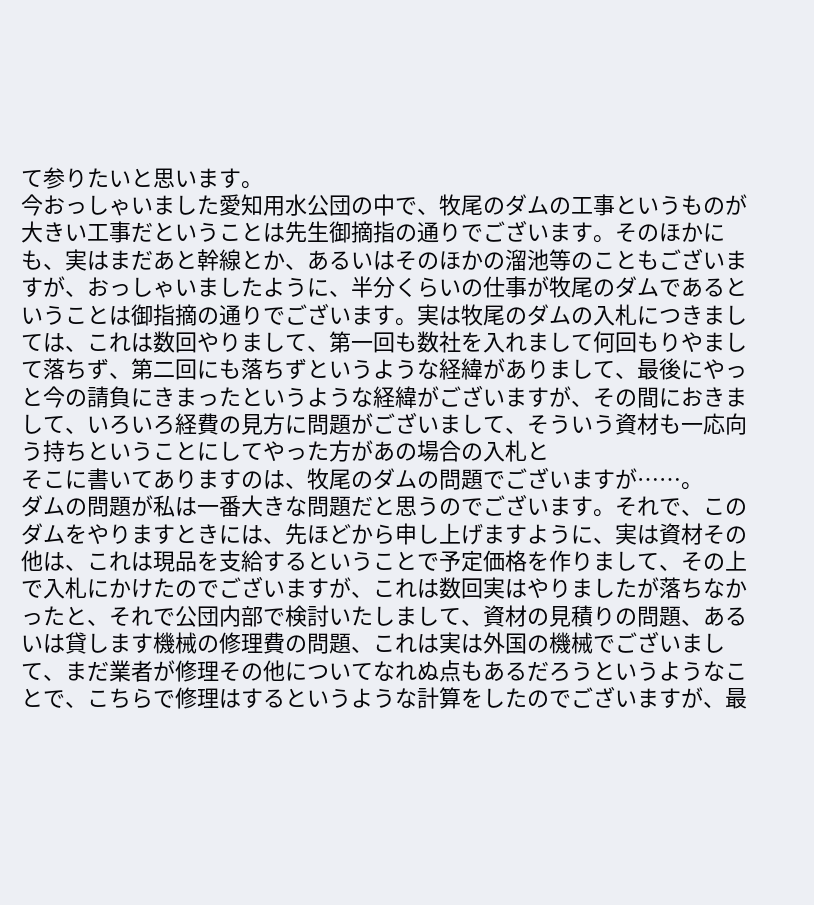て参りたいと思います。
今おっしゃいました愛知用水公団の中で、牧尾のダムの工事というものが大きい工事だということは先生御摘指の通りでございます。そのほかにも、実はまだあと幹線とか、あるいはそのほかの溜池等のこともございますが、おっしゃいましたように、半分くらいの仕事が牧尾のダムであるということは御指摘の通りでございます。実は牧尾のダムの入札につきましては、これは数回やりまして、第一回も数社を入れまして何回もりやまして落ちず、第二回にも落ちずというような経緯がありまして、最後にやっと今の請負にきまったというような経緯がございますが、その間におきまして、いろいろ経費の見方に問題がございまして、そういう資材も一応向う持ちということにしてやった方があの場合の入札と
そこに書いてありますのは、牧尾のダムの問題でございますが……。
ダムの問題が私は一番大きな問題だと思うのでございます。それで、このダムをやりますときには、先ほどから申し上げますように、実は資材その他は、これは現品を支給するということで予定価格を作りまして、その上で入札にかけたのでございますが、これは数回実はやりましたが落ちなかったと、それで公団内部で検討いたしまして、資材の見積りの問題、あるいは貸します機械の修理費の問題、これは実は外国の機械でございまして、まだ業者が修理その他についてなれぬ点もあるだろうというようなことで、こちらで修理はするというような計算をしたのでございますが、最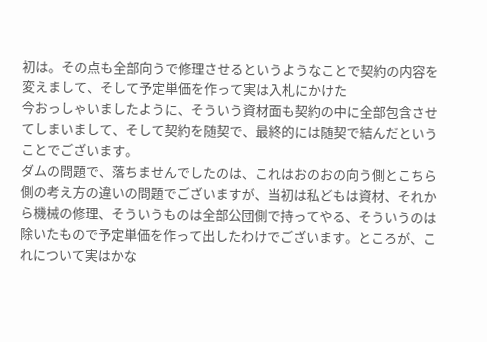初は。その点も全部向うで修理させるというようなことで契約の内容を変えまして、そして予定単価を作って実は入札にかけた
今おっしゃいましたように、そういう資材面も契約の中に全部包含させてしまいまして、そして契約を随契で、最終的には随契で結んだということでございます。
ダムの問題で、落ちませんでしたのは、これはおのおの向う側とこちら側の考え方の違いの問題でございますが、当初は私どもは資材、それから機械の修理、そういうものは全部公団側で持ってやる、そういうのは除いたもので予定単価を作って出したわけでございます。ところが、これについて実はかな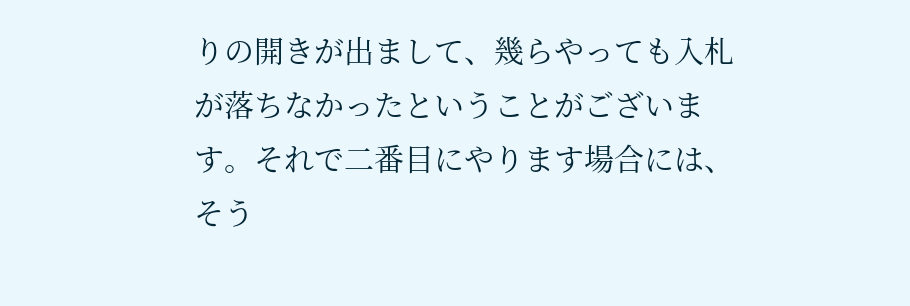りの開きが出まして、幾らやっても入札が落ちなかったということがございます。それで二番目にやります場合には、そう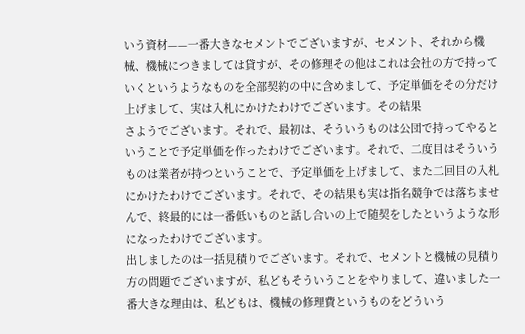いう資材——一番大きなセメントでございますが、セメント、それから機械、機械につきましては貸すが、その修理その他はこれは会社の方で持っていくというようなものを全部契約の中に含めまして、予定単価をその分だけ上げまして、実は入札にかけたわけでございます。その結果
さようでございます。それで、最初は、そういうものは公団で持ってやるということで予定単価を作ったわけでございます。それで、二度目はそういうものは業者が持つということで、予定単価を上げまして、また二回目の入札にかけたわけでございます。それで、その結果も実は指名競争では落ちませんで、終最的には一番低いものと話し合いの上で随契をしたというような形になったわけでございます。
出しましたのは一括見積りでございます。それで、セメントと機械の見積り方の問題でございますが、私どもそういうことをやりまして、違いました一番大きな理由は、私どもは、機械の修理費というものをどういう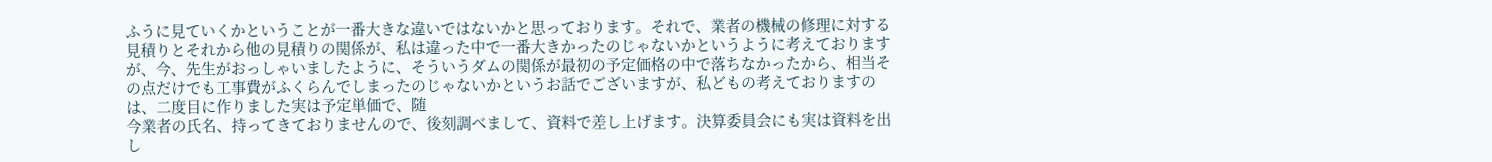ふうに見ていくかということが一番大きな違いではないかと思っております。それで、業者の機械の修理に対する見積りとそれから他の見積りの関係が、私は違った中で一番大きかったのじゃないかというように考えておりますが、今、先生がおっしゃいましたように、そういうダムの関係が最初の予定価格の中で落ちなかったから、相当その点だけでも工事費がふくらんでしまったのじゃないかというお話でございますが、私どもの考えておりますのは、二度目に作りました実は予定単価で、随
今業者の氏名、持ってきておりませんので、後刻調べまして、資料で差し上げます。決算委員会にも実は資料を出し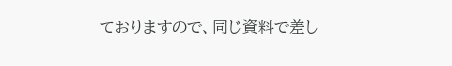ておりますので、同じ資料で差し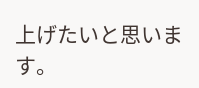上げたいと思います。